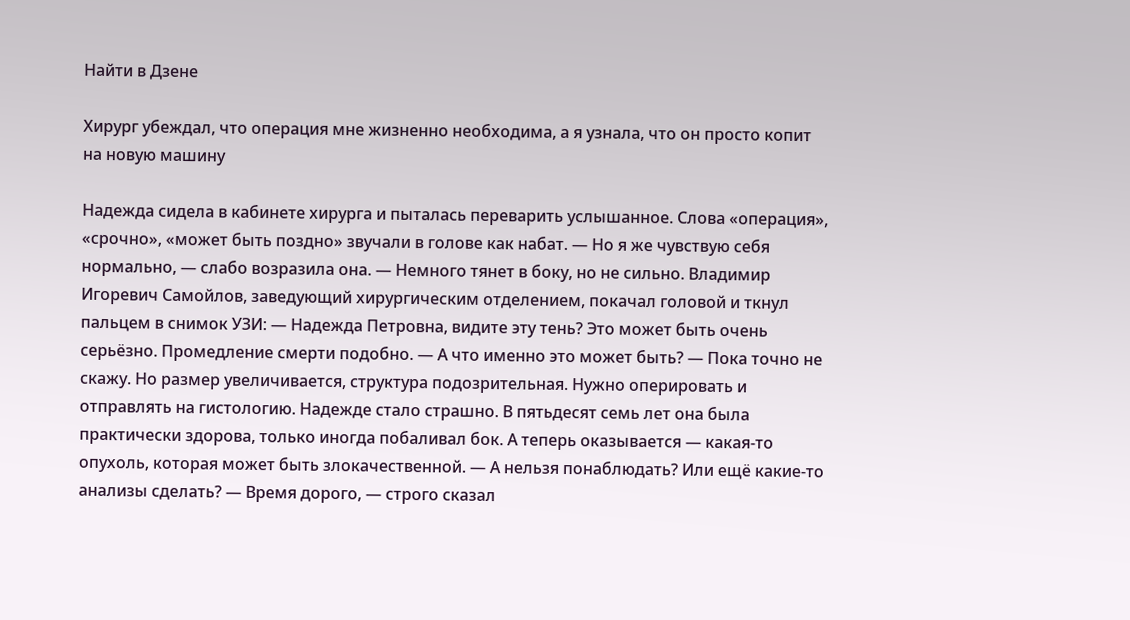Найти в Дзене

Хирург убеждал, что операция мне жизненно необходима, а я узнала, что он просто копит на новую машину

Надежда сидела в кабинете хирурга и пыталась переварить услышанное. Слова «операция», «срочно», «может быть поздно» звучали в голове как набат. — Но я же чувствую себя нормально, — слабо возразила она. — Немного тянет в боку, но не сильно. Владимир Игоревич Самойлов, заведующий хирургическим отделением, покачал головой и ткнул пальцем в снимок УЗИ: — Надежда Петровна, видите эту тень? Это может быть очень серьёзно. Промедление смерти подобно. — А что именно это может быть? — Пока точно не скажу. Но размер увеличивается, структура подозрительная. Нужно оперировать и отправлять на гистологию. Надежде стало страшно. В пятьдесят семь лет она была практически здорова, только иногда побаливал бок. А теперь оказывается — какая-то опухоль, которая может быть злокачественной. — А нельзя понаблюдать? Или ещё какие-то анализы сделать? — Время дорого, — строго сказал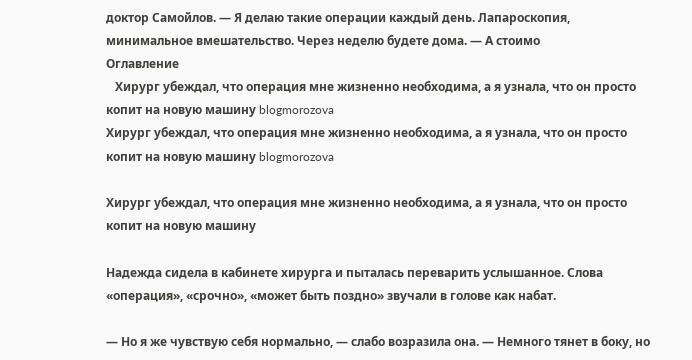доктор Самойлов. — Я делаю такие операции каждый день. Лапароскопия, минимальное вмешательство. Через неделю будете дома. — А стоимо
Оглавление
   Хирург убеждал, что операция мне жизненно необходима, а я узнала, что он просто копит на новую машину blogmorozova
Хирург убеждал, что операция мне жизненно необходима, а я узнала, что он просто копит на новую машину blogmorozova

Хирург убеждал, что операция мне жизненно необходима, а я узнала, что он просто копит на новую машину

Надежда сидела в кабинете хирурга и пыталась переварить услышанное. Слова «операция», «срочно», «может быть поздно» звучали в голове как набат.

— Но я же чувствую себя нормально, — слабо возразила она. — Немного тянет в боку, но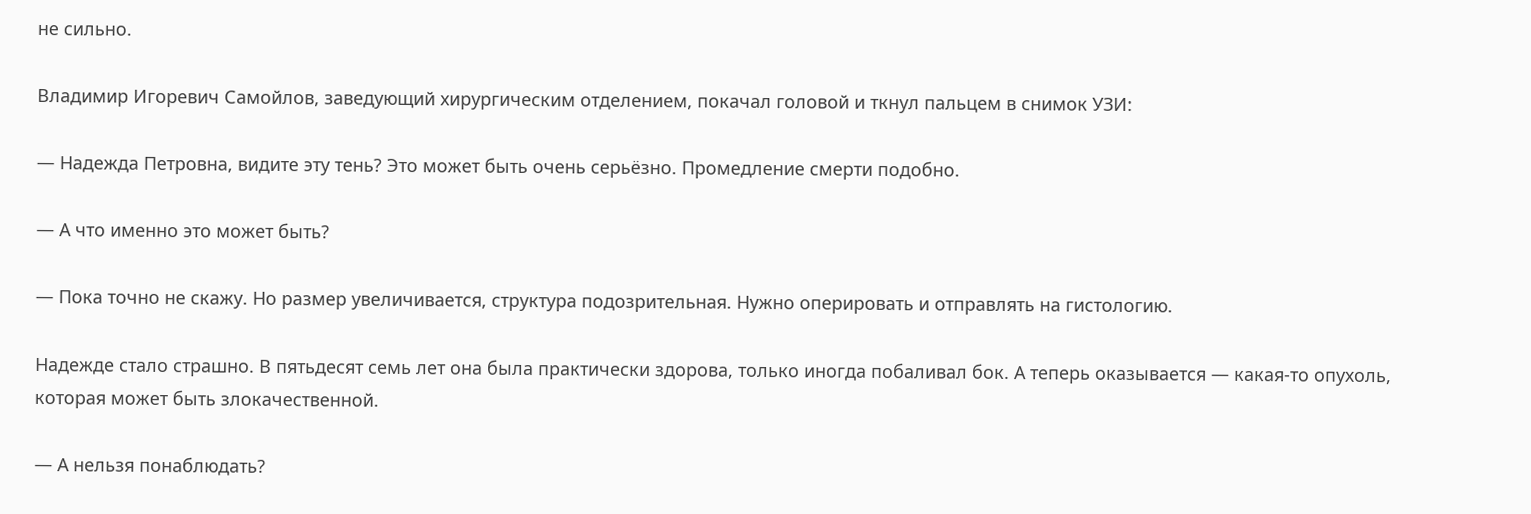не сильно.

Владимир Игоревич Самойлов, заведующий хирургическим отделением, покачал головой и ткнул пальцем в снимок УЗИ:

— Надежда Петровна, видите эту тень? Это может быть очень серьёзно. Промедление смерти подобно.

— А что именно это может быть?

— Пока точно не скажу. Но размер увеличивается, структура подозрительная. Нужно оперировать и отправлять на гистологию.

Надежде стало страшно. В пятьдесят семь лет она была практически здорова, только иногда побаливал бок. А теперь оказывается — какая-то опухоль, которая может быть злокачественной.

— А нельзя понаблюдать?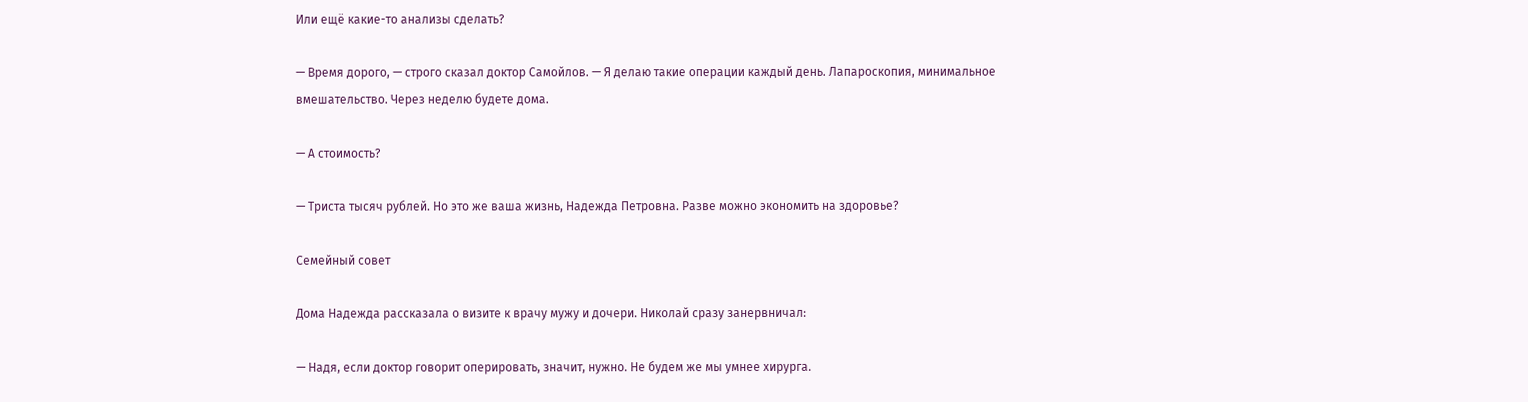Или ещё какие-то анализы сделать?

— Время дорого, — строго сказал доктор Самойлов. — Я делаю такие операции каждый день. Лапароскопия, минимальное вмешательство. Через неделю будете дома.

— А стоимость?

— Триста тысяч рублей. Но это же ваша жизнь, Надежда Петровна. Разве можно экономить на здоровье?

Семейный совет

Дома Надежда рассказала о визите к врачу мужу и дочери. Николай сразу занервничал:

— Надя, если доктор говорит оперировать, значит, нужно. Не будем же мы умнее хирурга.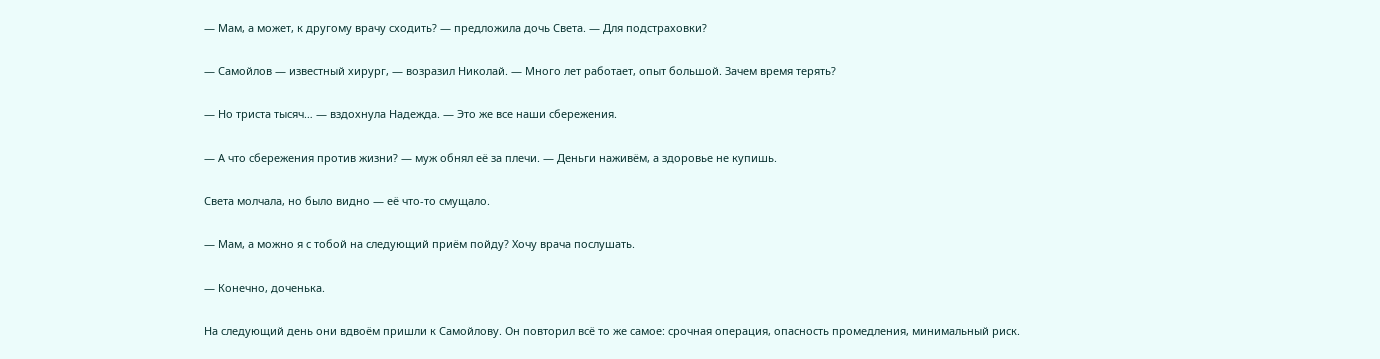— Мам, а может, к другому врачу сходить? — предложила дочь Света. — Для подстраховки?

— Самойлов — известный хирург, — возразил Николай. — Много лет работает, опыт большой. Зачем время терять?

— Но триста тысяч… — вздохнула Надежда. — Это же все наши сбережения.

— А что сбережения против жизни? — муж обнял её за плечи. — Деньги наживём, а здоровье не купишь.

Света молчала, но было видно — её что-то смущало.

— Мам, а можно я с тобой на следующий приём пойду? Хочу врача послушать.

— Конечно, доченька.

На следующий день они вдвоём пришли к Самойлову. Он повторил всё то же самое: срочная операция, опасность промедления, минимальный риск.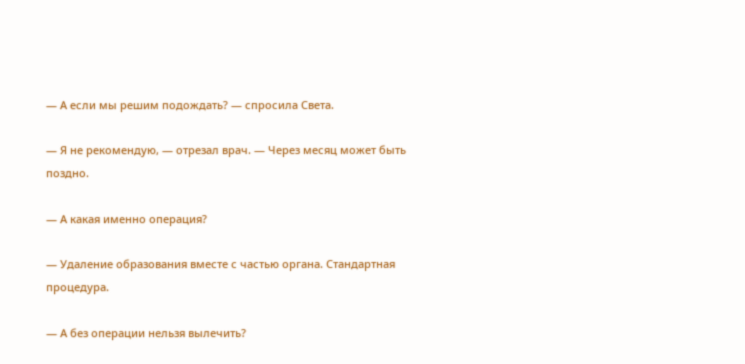— А если мы решим подождать? — спросила Света.

— Я не рекомендую, — отрезал врач. — Через месяц может быть поздно.

— А какая именно операция?

— Удаление образования вместе с частью органа. Стандартная процедура.

— А без операции нельзя вылечить?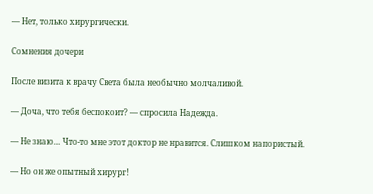— Нет, только хирургически.

Сомнения дочери

После визита к врачу Света была необычно молчаливой.

— Доча, что тебя беспокоит? — спросила Надежда.

— Не знаю… Что-то мне этот доктор не нравится. Слишком напористый.

— Но он же опытный хирург!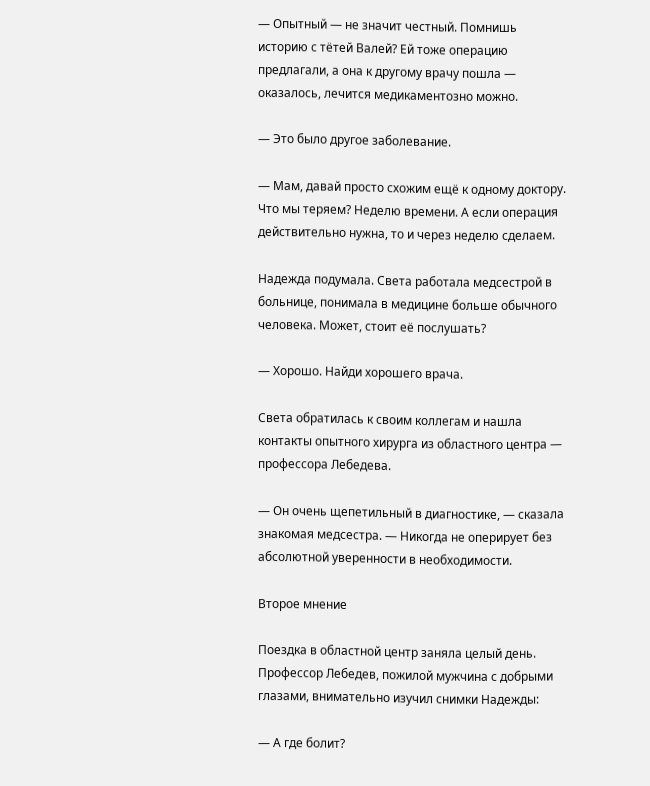— Опытный — не значит честный. Помнишь историю с тётей Валей? Ей тоже операцию предлагали, а она к другому врачу пошла — оказалось, лечится медикаментозно можно.

— Это было другое заболевание.

— Мам, давай просто схожим ещё к одному доктору. Что мы теряем? Неделю времени. А если операция действительно нужна, то и через неделю сделаем.

Надежда подумала. Света работала медсестрой в больнице, понимала в медицине больше обычного человека. Может, стоит её послушать?

— Хорошо. Найди хорошего врача.

Света обратилась к своим коллегам и нашла контакты опытного хирурга из областного центра — профессора Лебедева.

— Он очень щепетильный в диагностике, — сказала знакомая медсестра. — Никогда не оперирует без абсолютной уверенности в необходимости.

Второе мнение

Поездка в областной центр заняла целый день. Профессор Лебедев, пожилой мужчина с добрыми глазами, внимательно изучил снимки Надежды:

— А где болит?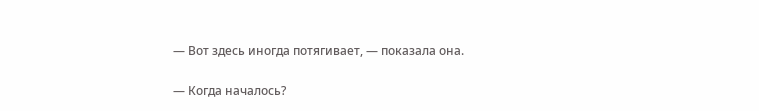— Вот здесь иногда потягивает, — показала она.

— Когда началось?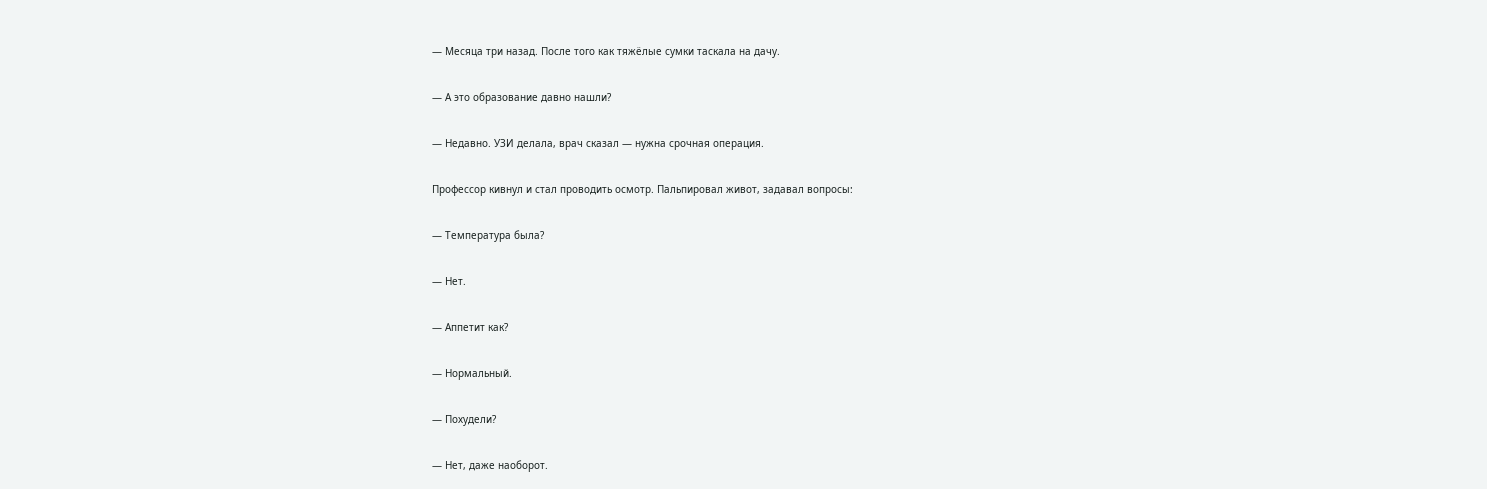— Месяца три назад. После того как тяжёлые сумки таскала на дачу.

— А это образование давно нашли?

— Недавно. УЗИ делала, врач сказал — нужна срочная операция.

Профессор кивнул и стал проводить осмотр. Пальпировал живот, задавал вопросы:

— Температура была?

— Нет.

— Аппетит как?

— Нормальный.

— Похудели?

— Нет, даже наоборот.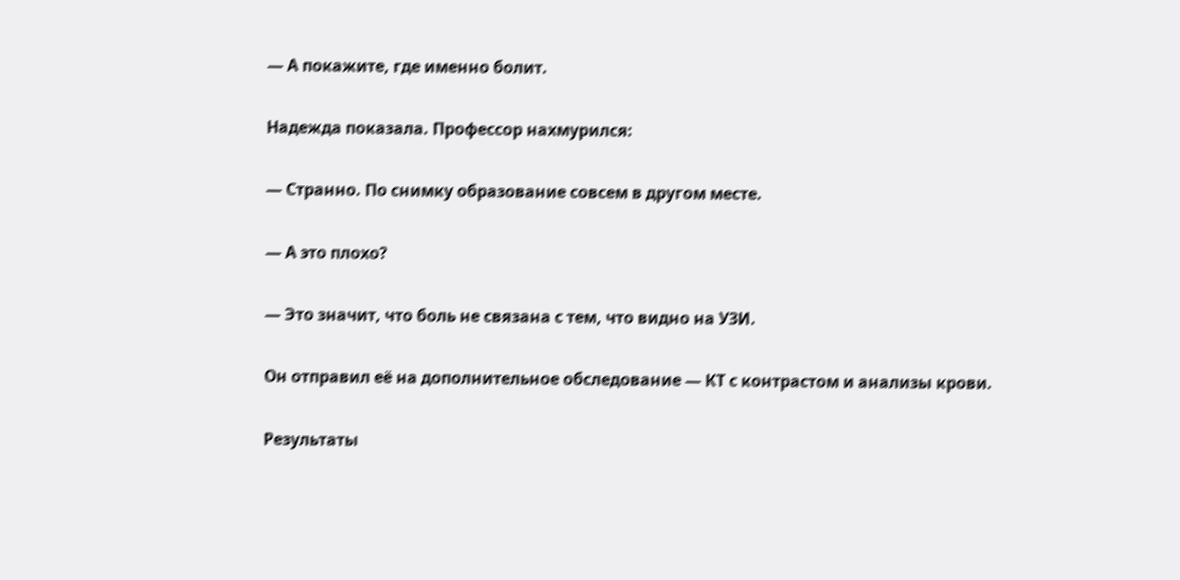— А покажите, где именно болит.

Надежда показала. Профессор нахмурился:

— Странно. По снимку образование совсем в другом месте.

— А это плохо?

— Это значит, что боль не связана с тем, что видно на УЗИ.

Он отправил её на дополнительное обследование — КТ с контрастом и анализы крови.

Результаты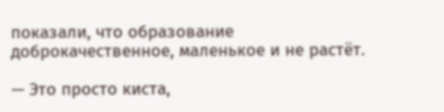показали, что образование доброкачественное, маленькое и не растёт.

— Это просто киста,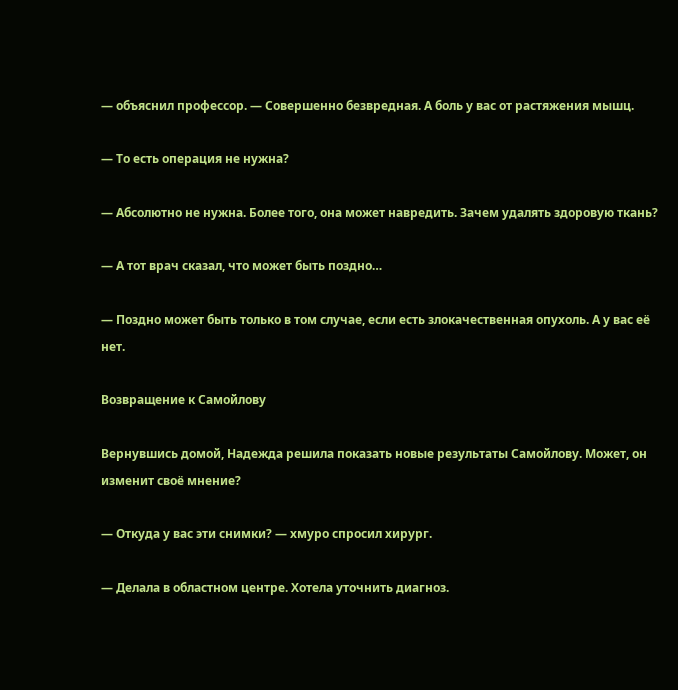— объяснил профессор. — Совершенно безвредная. А боль у вас от растяжения мышц.

— То есть операция не нужна?

— Абсолютно не нужна. Более того, она может навредить. Зачем удалять здоровую ткань?

— А тот врач сказал, что может быть поздно…

— Поздно может быть только в том случае, если есть злокачественная опухоль. А у вас её нет.

Возвращение к Самойлову

Вернувшись домой, Надежда решила показать новые результаты Самойлову. Может, он изменит своё мнение?

— Откуда у вас эти снимки? — хмуро спросил хирург.

— Делала в областном центре. Хотела уточнить диагноз.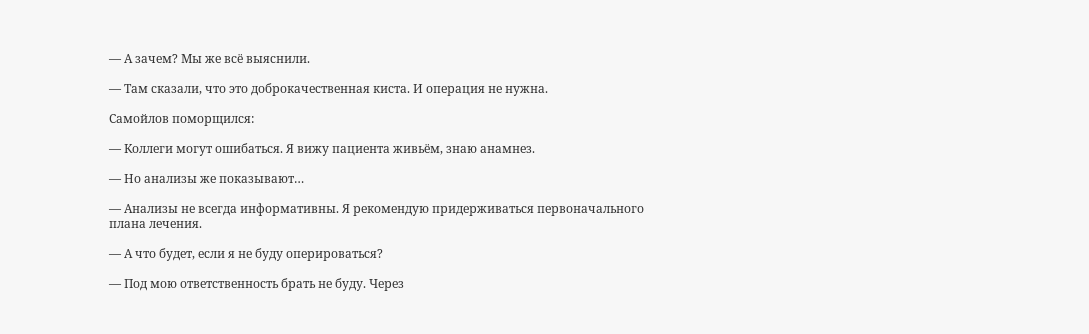— А зачем? Мы же всё выяснили.

— Там сказали, что это доброкачественная киста. И операция не нужна.

Самойлов поморщился:

— Коллеги могут ошибаться. Я вижу пациента живьём, знаю анамнез.

— Но анализы же показывают…

— Анализы не всегда информативны. Я рекомендую придерживаться первоначального плана лечения.

— А что будет, если я не буду оперироваться?

— Под мою ответственность брать не буду. Через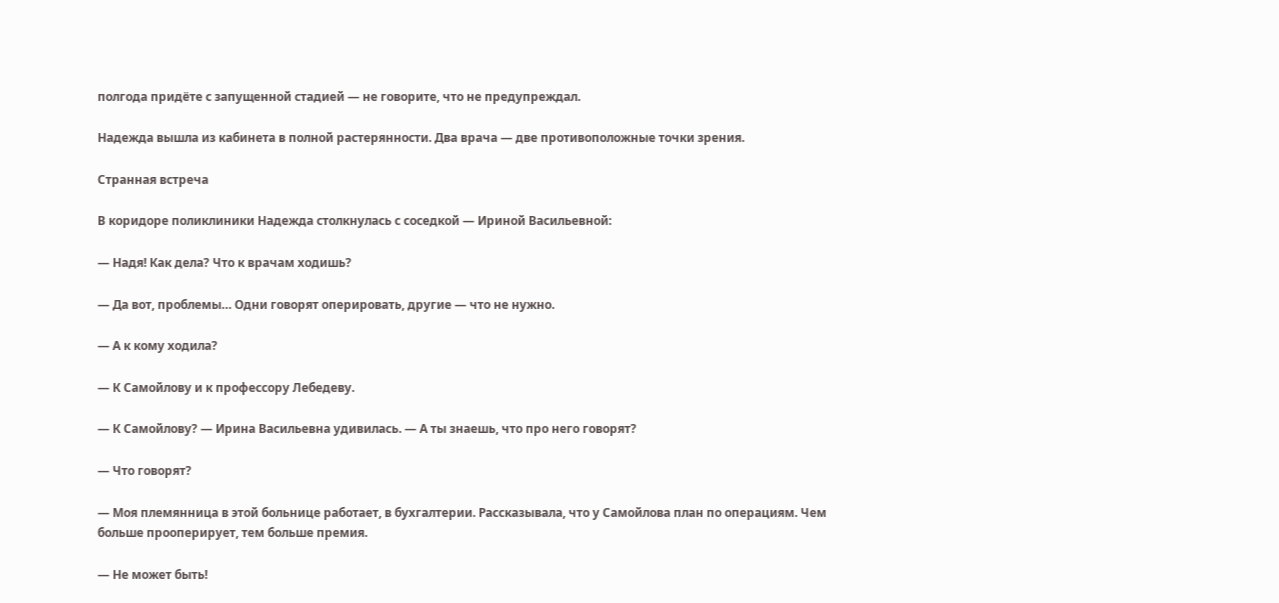полгода придёте с запущенной стадией — не говорите, что не предупреждал.

Надежда вышла из кабинета в полной растерянности. Два врача — две противоположные точки зрения.

Странная встреча

В коридоре поликлиники Надежда столкнулась с соседкой — Ириной Васильевной:

— Надя! Как дела? Что к врачам ходишь?

— Да вот, проблемы… Одни говорят оперировать, другие — что не нужно.

— А к кому ходила?

— К Самойлову и к профессору Лебедеву.

— К Самойлову? — Ирина Васильевна удивилась. — А ты знаешь, что про него говорят?

— Что говорят?

— Моя племянница в этой больнице работает, в бухгалтерии. Рассказывала, что у Самойлова план по операциям. Чем больше прооперирует, тем больше премия.

— Не может быть!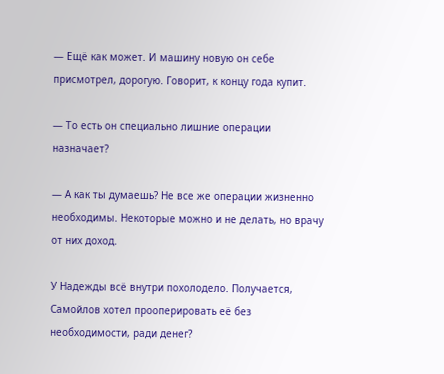— Ещё как может. И машину новую он себе присмотрел, дорогую. Говорит, к концу года купит.

— То есть он специально лишние операции назначает?

— А как ты думаешь? Не все же операции жизненно необходимы. Некоторые можно и не делать, но врачу от них доход.

У Надежды всё внутри похолодело. Получается, Самойлов хотел прооперировать её без необходимости, ради денег?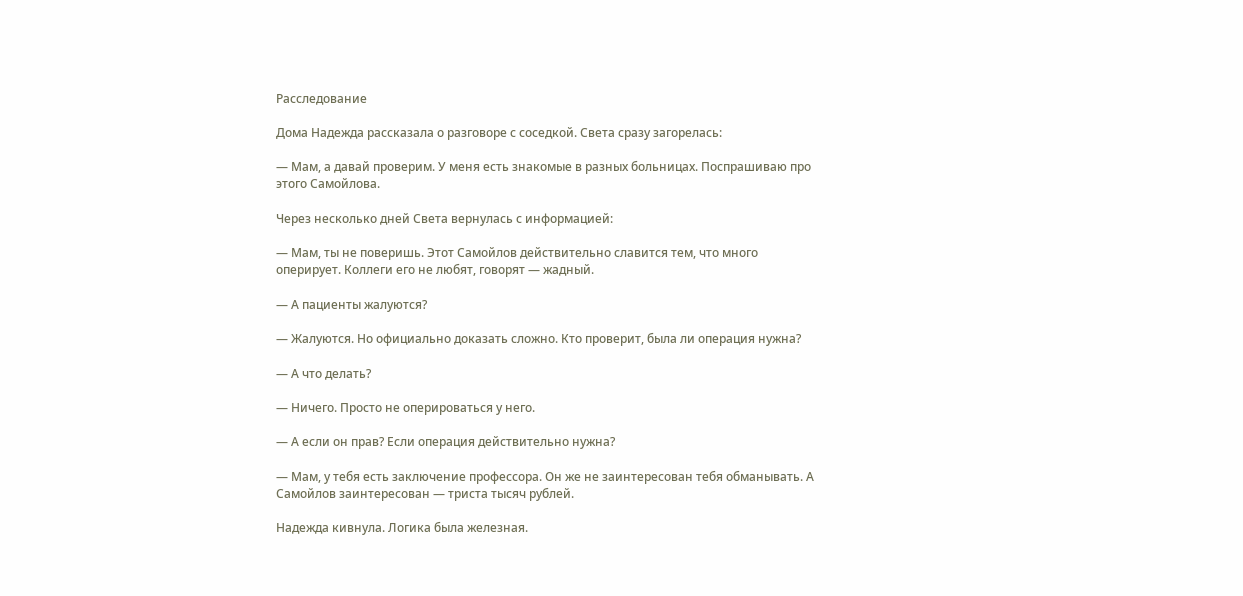Расследование

Дома Надежда рассказала о разговоре с соседкой. Света сразу загорелась:

— Мам, а давай проверим. У меня есть знакомые в разных больницах. Поспрашиваю про этого Самойлова.

Через несколько дней Света вернулась с информацией:

— Мам, ты не поверишь. Этот Самойлов действительно славится тем, что много оперирует. Коллеги его не любят, говорят — жадный.

— А пациенты жалуются?

— Жалуются. Но официально доказать сложно. Кто проверит, была ли операция нужна?

— А что делать?

— Ничего. Просто не оперироваться у него.

— А если он прав? Если операция действительно нужна?

— Мам, у тебя есть заключение профессора. Он же не заинтересован тебя обманывать. А Самойлов заинтересован — триста тысяч рублей.

Надежда кивнула. Логика была железная.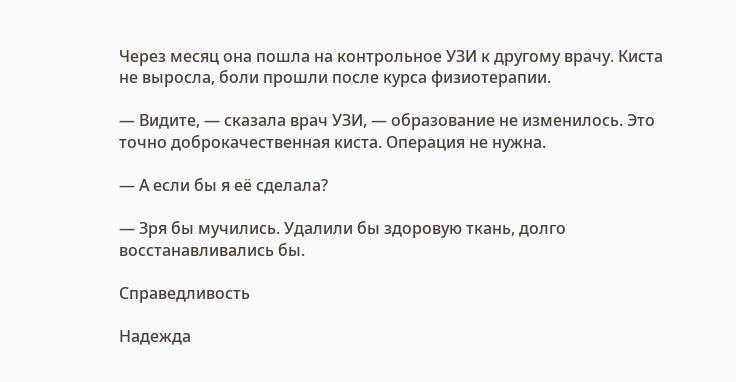Через месяц она пошла на контрольное УЗИ к другому врачу. Киста не выросла, боли прошли после курса физиотерапии.

— Видите, — сказала врач УЗИ, — образование не изменилось. Это точно доброкачественная киста. Операция не нужна.

— А если бы я её сделала?

— Зря бы мучились. Удалили бы здоровую ткань, долго восстанавливались бы.

Справедливость

Надежда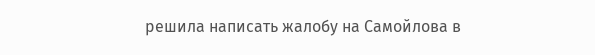решила написать жалобу на Самойлова в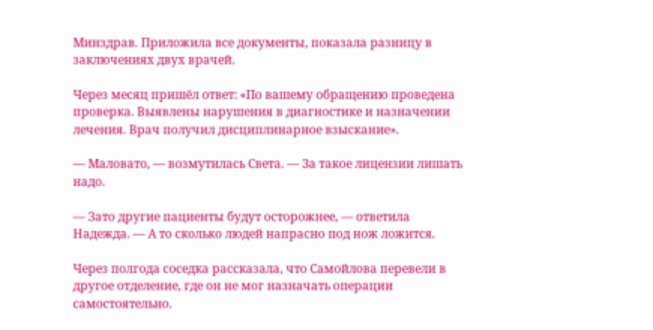Минздрав. Приложила все документы, показала разницу в заключениях двух врачей.

Через месяц пришёл ответ: «По вашему обращению проведена проверка. Выявлены нарушения в диагностике и назначении лечения. Врач получил дисциплинарное взыскание».

— Маловато, — возмутилась Света. — За такое лицензии лишать надо.

— Зато другие пациенты будут осторожнее, — ответила Надежда. — А то сколько людей напрасно под нож ложится.

Через полгода соседка рассказала, что Самойлова перевели в другое отделение, где он не мог назначать операции самостоятельно.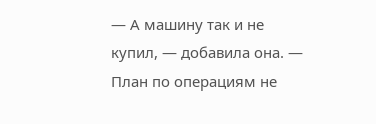— А машину так и не купил, — добавила она. — План по операциям не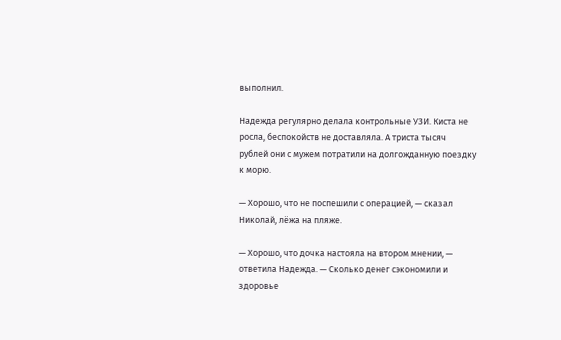выполнил.

Надежда регулярно делала контрольные УЗИ. Киста не росла, беспокойств не доставляла. А триста тысяч рублей они с мужем потратили на долгожданную поездку к морю.

— Хорошо, что не поспешили с операцией, — сказал Николай, лёжа на пляже.

— Хорошо, что дочка настояла на втором мнении, — ответила Надежда. — Сколько денег сэкономили и здоровье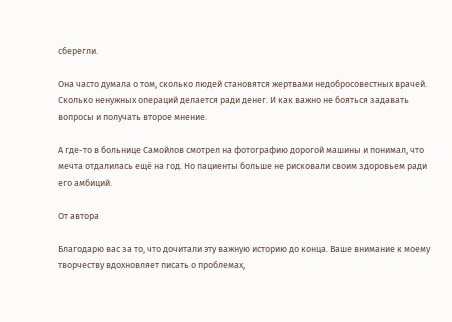сберегли.

Она часто думала о том, сколько людей становятся жертвами недобросовестных врачей. Сколько ненужных операций делается ради денег. И как важно не бояться задавать вопросы и получать второе мнение.

А где-то в больнице Самойлов смотрел на фотографию дорогой машины и понимал, что мечта отдалилась ещё на год. Но пациенты больше не рисковали своим здоровьем ради его амбиций.

От автора

Благодарю вас за то, что дочитали эту важную историю до конца. Ваше внимание к моему творчеству вдохновляет писать о проблемах,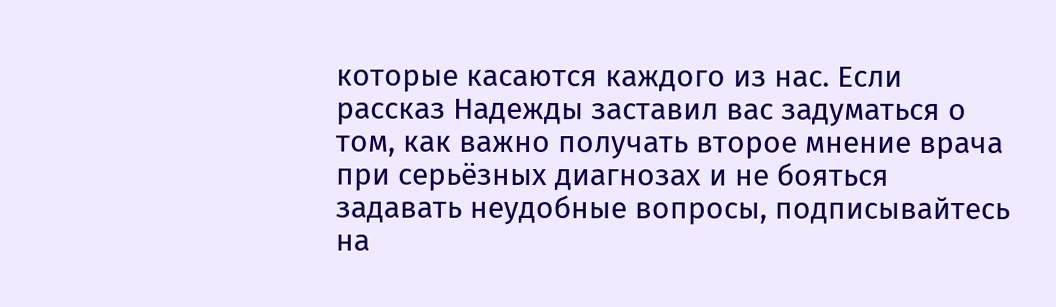которые касаются каждого из нас. Если рассказ Надежды заставил вас задуматься о том, как важно получать второе мнение врача при серьёзных диагнозах и не бояться задавать неудобные вопросы, подписывайтесь на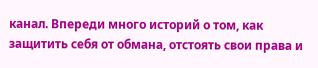канал. Впереди много историй о том, как защитить себя от обмана, отстоять свои права и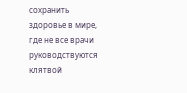сохранить здоровье в мире, где не все врачи руководствуются клятвой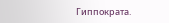Гиппократа.